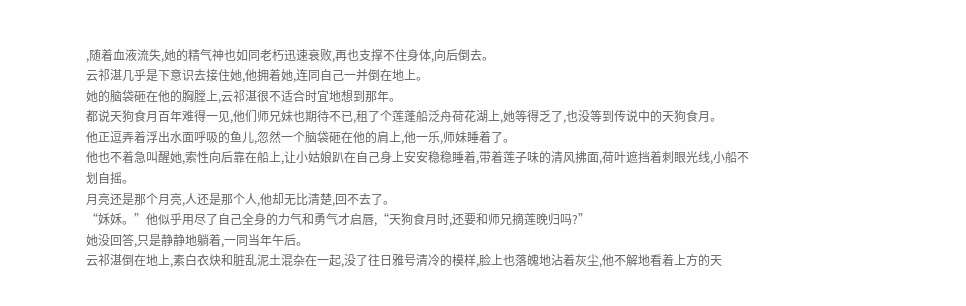,随着血液流失,她的精气神也如同老朽迅速衰败,再也支撑不住身体,向后倒去。
云祁湛几乎是下意识去接住她,他拥着她,连同自己一并倒在地上。
她的脑袋砸在他的胸膛上,云祁湛很不适合时宜地想到那年。
都说天狗食月百年难得一见,他们师兄妹也期待不已,租了个莲蓬船泛舟荷花湖上,她等得乏了,也没等到传说中的天狗食月。
他正逗弄着浮出水面呼吸的鱼儿,忽然一个脑袋砸在他的肩上,他一乐,师妹睡着了。
他也不着急叫醒她,索性向后靠在船上,让小姑娘趴在自己身上安安稳稳睡着,带着莲子味的清风拂面,荷叶遮挡着刺眼光线,小船不划自摇。
月亮还是那个月亮,人还是那个人,他却无比清楚,回不去了。
“姀姀。”他似乎用尽了自己全身的力气和勇气才启唇,“天狗食月时,还要和师兄摘莲晚归吗?”
她没回答,只是静静地躺着,一同当年午后。
云祁湛倒在地上,素白衣炔和脏乱泥土混杂在一起,没了往日雅号清冷的模样,脸上也落魄地沾着灰尘,他不解地看着上方的天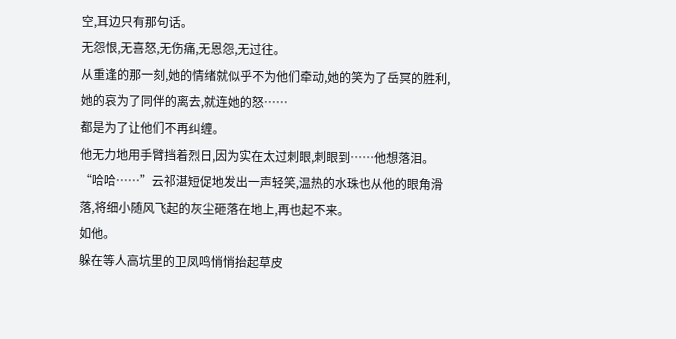空,耳边只有那句话。
无怨恨,无喜怒,无伤痛,无恩怨,无过往。
从重逢的那一刻,她的情绪就似乎不为他们牵动,她的笑为了岳冥的胜利,她的哀为了同伴的离去,就连她的怒……
都是为了让他们不再纠缠。
他无力地用手臂挡着烈日,因为实在太过刺眼,刺眼到……他想落泪。
“哈哈……”云祁湛短促地发出一声轻笑,温热的水珠也从他的眼角滑落,将细小随风飞起的灰尘砸落在地上,再也起不来。
如他。
躲在等人高坑里的卫凤鸣悄悄抬起草皮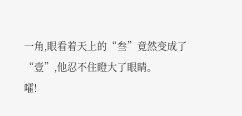一角,眼看着天上的“叁”竟然变成了“壹”,他忍不住瞪大了眼睛。
嚯!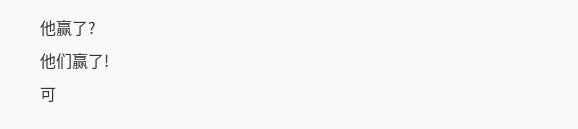他赢了?
他们赢了!
可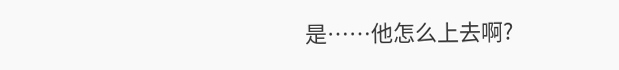是……他怎么上去啊?